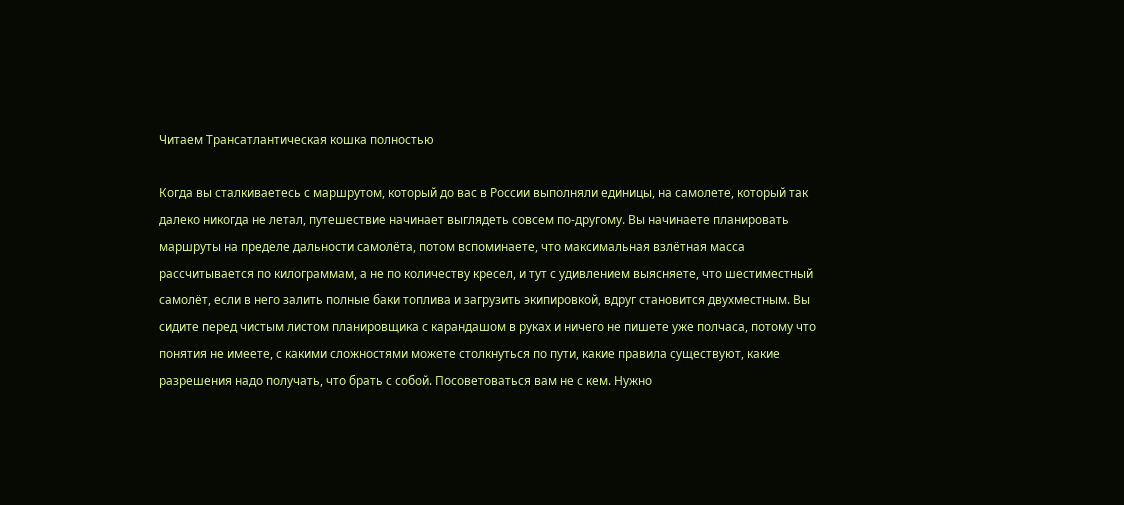Читаем Трансатлантическая кошка полностью

Когда вы сталкиваетесь с маршрутом, который до вас в России выполняли единицы, на самолете, который так далеко никогда не летал, путешествие начинает выглядеть совсем по-другому. Вы начинаете планировать маршруты на пределе дальности самолёта, потом вспоминаете, что максимальная взлётная масса рассчитывается по килограммам, а не по количеству кресел, и тут с удивлением выясняете, что шестиместный самолёт, если в него залить полные баки топлива и загрузить экипировкой, вдруг становится двухместным. Вы сидите перед чистым листом планировщика с карандашом в руках и ничего не пишете уже полчаса, потому что понятия не имеете, с какими сложностями можете столкнуться по пути, какие правила существуют, какие разрешения надо получать, что брать с собой. Посоветоваться вам не с кем. Нужно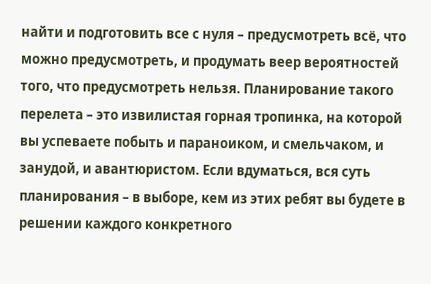найти и подготовить все с нуля – предусмотреть всё, что можно предусмотреть, и продумать веер вероятностей того, что предусмотреть нельзя. Планирование такого перелета – это извилистая горная тропинка, на которой вы успеваете побыть и параноиком, и смельчаком, и занудой, и авантюристом. Если вдуматься, вся суть планирования – в выборе, кем из этих ребят вы будете в решении каждого конкретного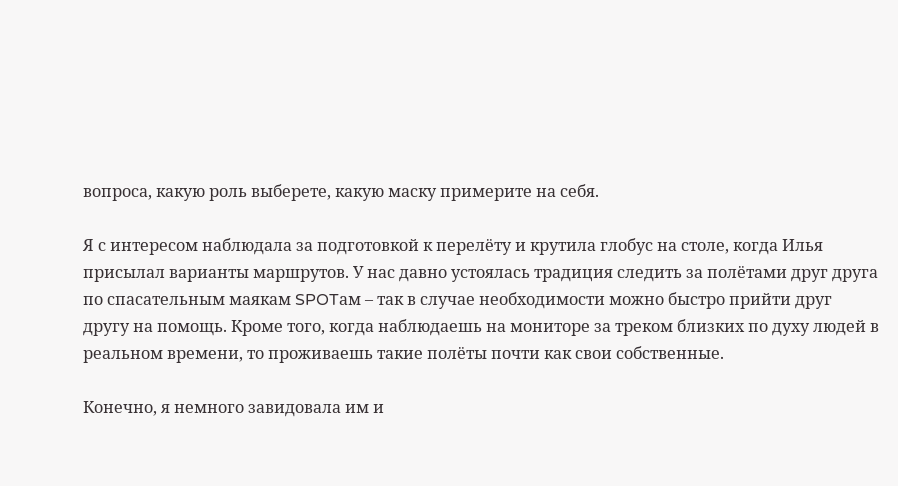вопроса, какую роль выберете, какую маску примерите на себя.

Я с интересом наблюдала за подготовкой к перелёту и крутила глобус на столе, когда Илья присылал варианты маршрутов. У нас давно устоялась традиция следить за полётами друг друга по спасательным маякам SPOTам – так в случае необходимости можно быстро прийти друг другу на помощь. Кроме того, когда наблюдаешь на мониторе за треком близких по духу людей в реальном времени, то проживаешь такие полёты почти как свои собственные.

Конечно, я немного завидовала им и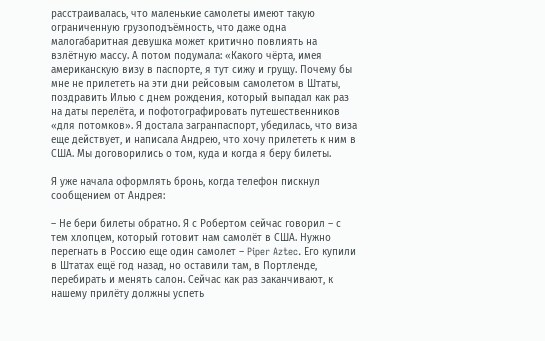расстраивалась, что маленькие самолеты имеют такую ограниченную грузоподъёмность, что даже одна малогабаритная девушка может критично повлиять на взлётную массу. А потом подумала: «Какого чёрта, имея американскую визу в паспорте, я тут сижу и грущу. Почему бы мне не прилететь на эти дни рейсовым самолетом в Штаты, поздравить Илью с днем рождения, который выпадал как раз на даты перелёта, и пофотографировать путешественников «для потомков». Я достала загранпаспорт, убедилась, что виза еще действует, и написала Андрею, что хочу прилететь к ним в США. Мы договорились о том, куда и когда я беру билеты.

Я уже начала оформлять бронь, когда телефон пискнул сообщением от Андрея:

– Не бери билеты обратно. Я с Робертом сейчас говорил – с тем хлопцем, который готовит нам самолёт в США. Нужно перегнать в Россию еще один самолет – Piper Aztec. Его купили в Штатах ещё год назад, но оставили там, в Портленде, перебирать и менять салон. Сейчас как раз заканчивают, к нашему прилёту должны успеть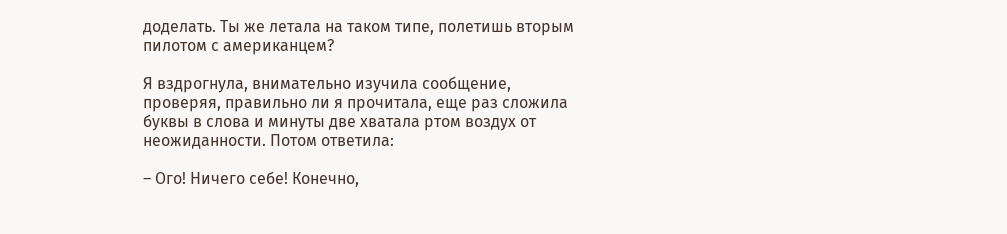доделать. Ты же летала на таком типе, полетишь вторым пилотом с американцем?

Я вздрогнула, внимательно изучила сообщение, проверяя, правильно ли я прочитала, еще раз сложила буквы в слова и минуты две хватала ртом воздух от неожиданности. Потом ответила:

– Ого! Ничего себе! Конечно,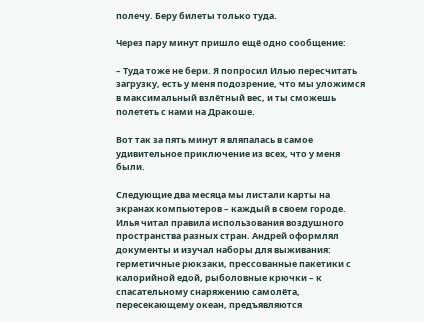полечу. Беру билеты только туда.

Через пару минут пришло ещё одно сообщение:

– Туда тоже не бери. Я попросил Илью пересчитать загрузку, есть у меня подозрение, что мы уложимся в максимальный взлётный вес, и ты сможешь полететь с нами на Дракоше.

Вот так за пять минут я вляпалась в самое удивительное приключение из всех, что у меня были.

Следующие два месяца мы листали карты на экранах компьютеров – каждый в своем городе. Илья читал правила использования воздушного пространства разных стран. Андрей оформлял документы и изучал наборы для выживания: герметичные рюкзаки, прессованные пакетики с калорийной едой, рыболовные крючки – к спасательному снаряжению самолёта, пересекающему океан, предъявляются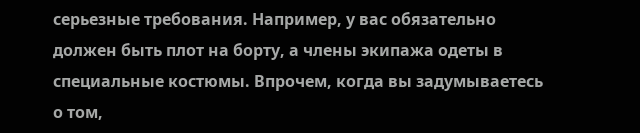серьезные требования. Например, у вас обязательно должен быть плот на борту, а члены экипажа одеты в специальные костюмы. Впрочем, когда вы задумываетесь о том,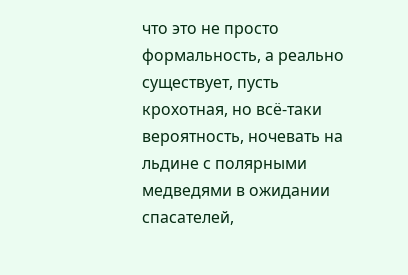что это не просто формальность, а реально существует, пусть крохотная, но всё-таки вероятность, ночевать на льдине с полярными медведями в ожидании спасателей,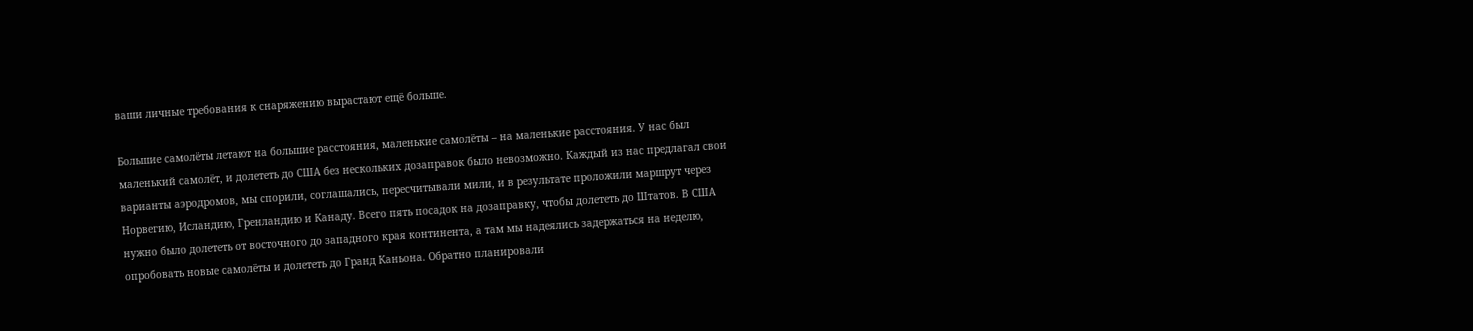ваши личные требования к снаряжению вырастают ещё больше.

Большие самолёты летают на большие расстояния, маленькие самолёты – на маленькие расстояния. У нас был маленький самолёт, и долететь до США без нескольких дозаправок было невозможно. Каждый из нас предлагал свои варианты аэродромов, мы спорили, соглашались, пересчитывали мили, и в результате проложили маршрут через Норвегию, Исландию, Гренландию и Канаду. Всего пять посадок на дозаправку, чтобы долететь до Штатов. В США нужно было долететь от восточного до западного края континента, а там мы надеялись задержаться на неделю, опробовать новые самолёты и долететь до Гранд Каньона. Обратно планировали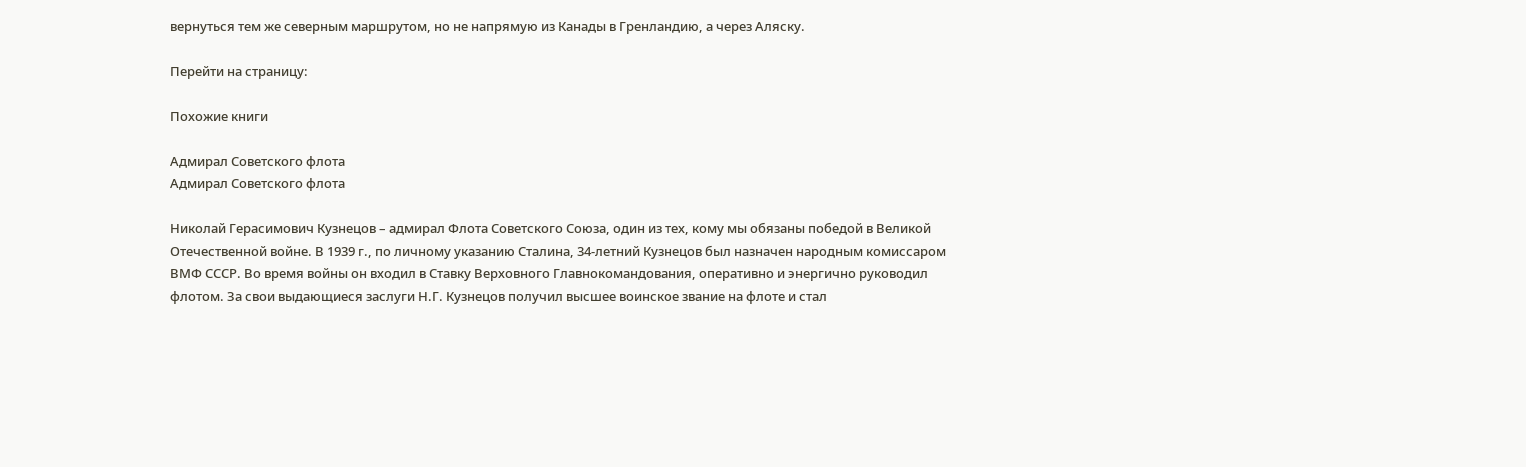вернуться тем же северным маршрутом, но не напрямую из Канады в Гренландию, а через Аляску.

Перейти на страницу:

Похожие книги

Адмирал Советского флота
Адмирал Советского флота

Николай Герасимович Кузнецов – адмирал Флота Советского Союза, один из тех, кому мы обязаны победой в Великой Отечественной войне. В 1939 г., по личному указанию Сталина, 34-летний Кузнецов был назначен народным комиссаром ВМФ СССР. Во время войны он входил в Ставку Верховного Главнокомандования, оперативно и энергично руководил флотом. За свои выдающиеся заслуги Н.Г. Кузнецов получил высшее воинское звание на флоте и стал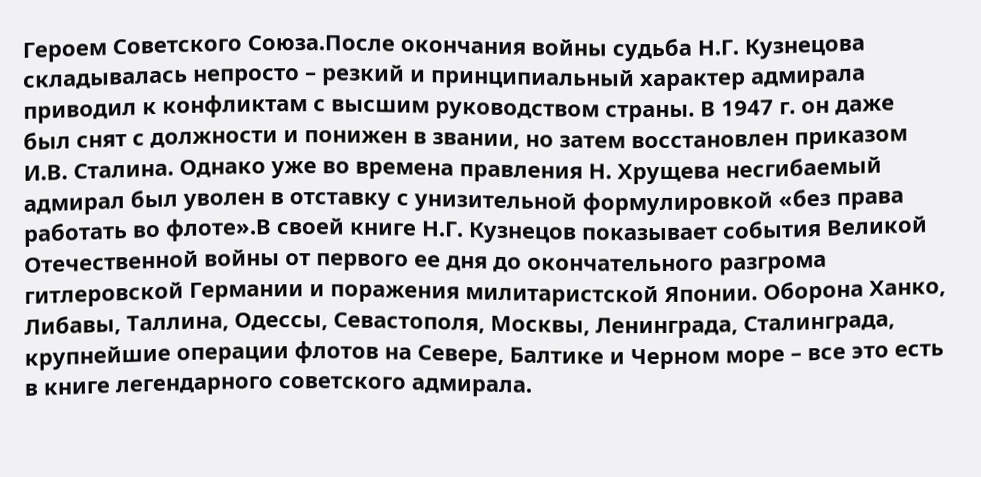Героем Советского Союза.После окончания войны судьба Н.Г. Кузнецова складывалась непросто – резкий и принципиальный характер адмирала приводил к конфликтам с высшим руководством страны. В 1947 г. он даже был снят с должности и понижен в звании, но затем восстановлен приказом И.В. Сталина. Однако уже во времена правления Н. Хрущева несгибаемый адмирал был уволен в отставку с унизительной формулировкой «без права работать во флоте».В своей книге Н.Г. Кузнецов показывает события Великой Отечественной войны от первого ее дня до окончательного разгрома гитлеровской Германии и поражения милитаристской Японии. Оборона Ханко, Либавы, Таллина, Одессы, Севастополя, Москвы, Ленинграда, Сталинграда, крупнейшие операции флотов на Севере, Балтике и Черном море – все это есть в книге легендарного советского адмирала.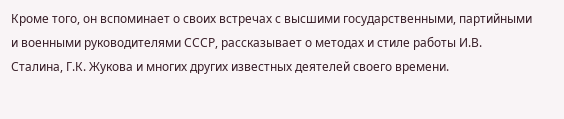Кроме того, он вспоминает о своих встречах с высшими государственными, партийными и военными руководителями СССР, рассказывает о методах и стиле работы И.В. Сталина, Г.К. Жукова и многих других известных деятелей своего времени.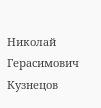Николай Герасимович Кузнецов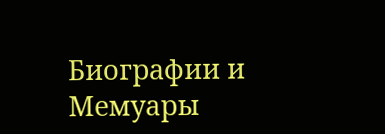Биографии и Мемуары